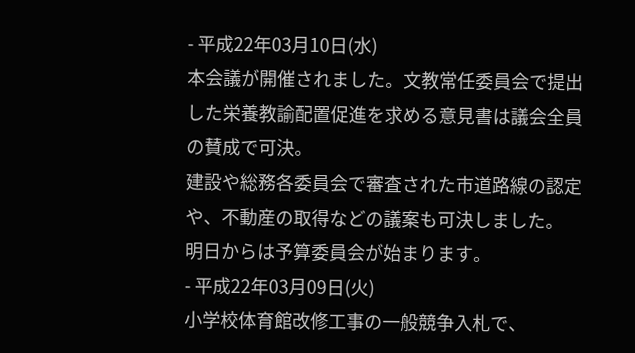- 平成22年03月10日(水)
本会議が開催されました。文教常任委員会で提出した栄養教諭配置促進を求める意見書は議会全員の賛成で可決。
建設や総務各委員会で審査された市道路線の認定や、不動産の取得などの議案も可決しました。
明日からは予算委員会が始まります。
- 平成22年03月09日(火)
小学校体育館改修工事の一般競争入札で、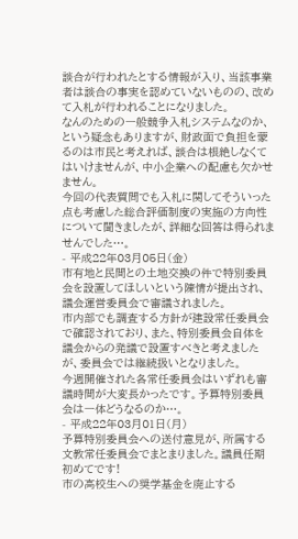談合が行われたとする情報が入り、当該事業者は談合の事実を認めていないものの、改めて入札が行われることになりました。
なんのための一般競争入札システムなのか、という疑念もありますが、財政面で負担を蒙るのは市民と考えれば、談合は根絶しなくてはいけませんが、中小企業への配慮も欠かせません。
今回の代表質問でも入札に関してそういった点も考慮した総合評価制度の実施の方向性について聞きましたが、詳細な回答は得られませんでした…。
- 平成22年03月05日(金)
市有地と民間との土地交換の件で特別委員会を設置してほしいという陳情が提出され、議会運営委員会で審議されました。
市内部でも調査する方針が建設常任委員会で確認されており、また、特別委員会自体を議会からの発議で設置すべきと考えましたが、委員会では継続扱いとなりました。
今週開催された各常任委員会はいずれも審議時間が大変長かったです。予算特別委員会は一体どうなるのか…。
- 平成22年03月01日(月)
予算特別委員会への送付意見が、所属する文教常任委員会でまとまりました。議員任期初めてです!
市の高校生への奨学基金を廃止する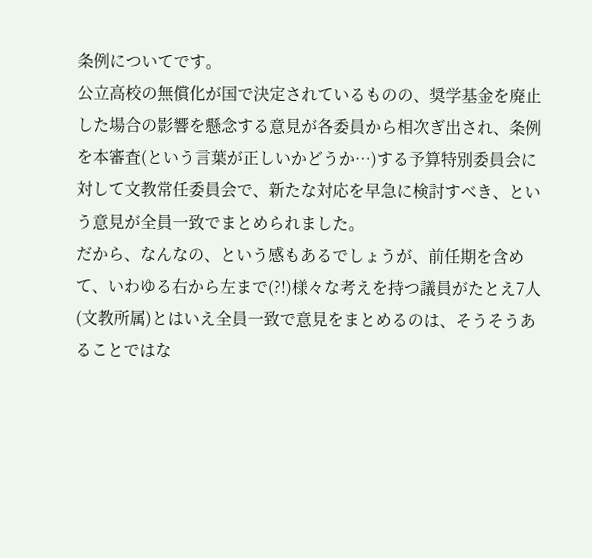条例についてです。
公立高校の無償化が国で決定されているものの、奨学基金を廃止した場合の影響を懸念する意見が各委員から相次ぎ出され、条例を本審査(という言葉が正しいかどうか…)する予算特別委員会に対して文教常任委員会で、新たな対応を早急に検討すべき、という意見が全員一致でまとめられました。
だから、なんなの、という感もあるでしょうが、前任期を含めて、いわゆる右から左まで(?!)様々な考えを持つ議員がたとえ7人(文教所属)とはいえ全員一致で意見をまとめるのは、そうそうあることではな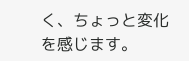く、ちょっと変化を感じます。